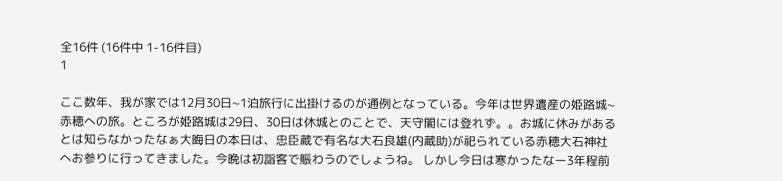全16件 (16件中 1-16件目)
1

ここ数年、我が家では12月30日~1泊旅行に出掛けるのが通例となっている。今年は世界遺産の姫路城~赤穂への旅。ところが姫路城は29日、30日は休城とのことで、天守閣には登れず。。お城に休みがあるとは知らなかったなぁ大晦日の本日は、忠臣蔵で有名な大石良雄(内蔵助)が祀られている赤穂大石神社へお参りに行ってきました。今晩は初詣客で賑わうのでしょうね。 しかし今日は寒かったなー3年程前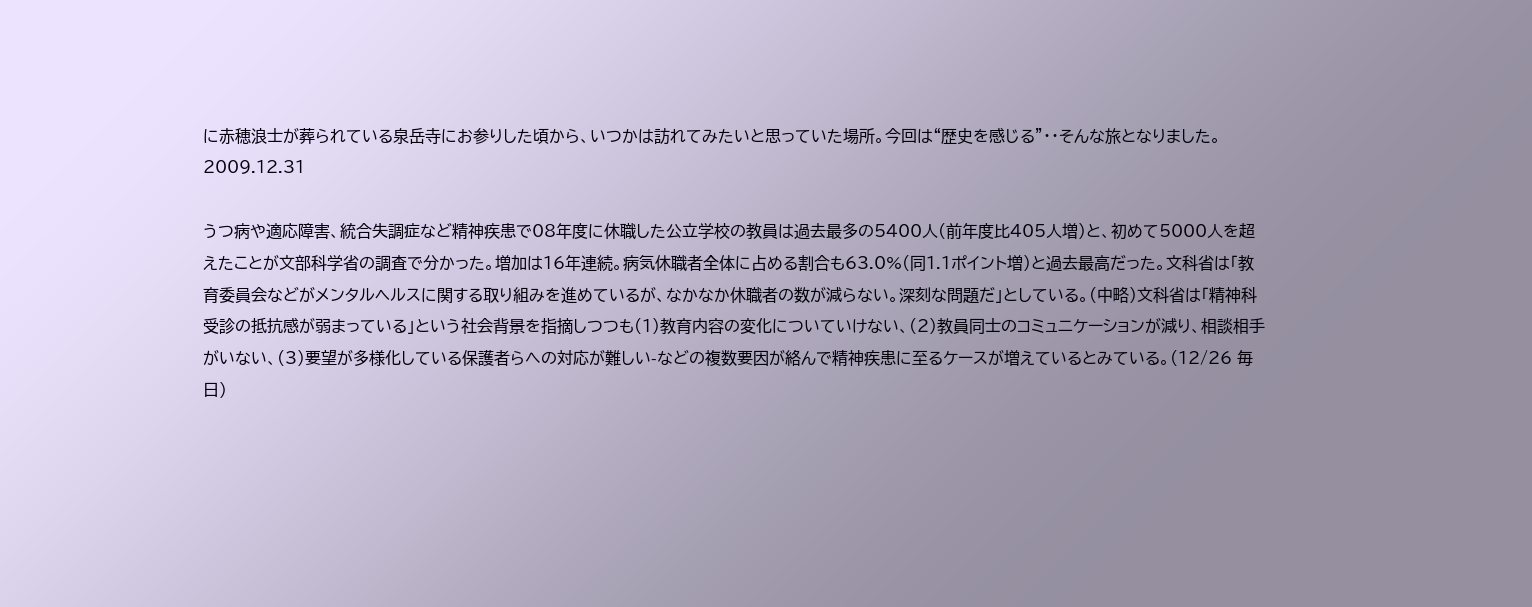に赤穂浪士が葬られている泉岳寺にお参りした頃から、いつかは訪れてみたいと思っていた場所。今回は“歴史を感じる”・・そんな旅となりました。
2009.12.31

うつ病や適応障害、統合失調症など精神疾患で08年度に休職した公立学校の教員は過去最多の5400人(前年度比405人増)と、初めて5000人を超えたことが文部科学省の調査で分かった。増加は16年連続。病気休職者全体に占める割合も63.0%(同1.1ポイント増)と過去最高だった。文科省は「教育委員会などがメンタルヘルスに関する取り組みを進めているが、なかなか休職者の数が減らない。深刻な問題だ」としている。(中略)文科省は「精神科受診の抵抗感が弱まっている」という社会背景を指摘しつつも(1)教育内容の変化についていけない、(2)教員同士のコミュニケーションが減り、相談相手がいない、(3)要望が多様化している保護者らへの対応が難しい-などの複数要因が絡んで精神疾患に至るケースが増えているとみている。(12/26 毎日)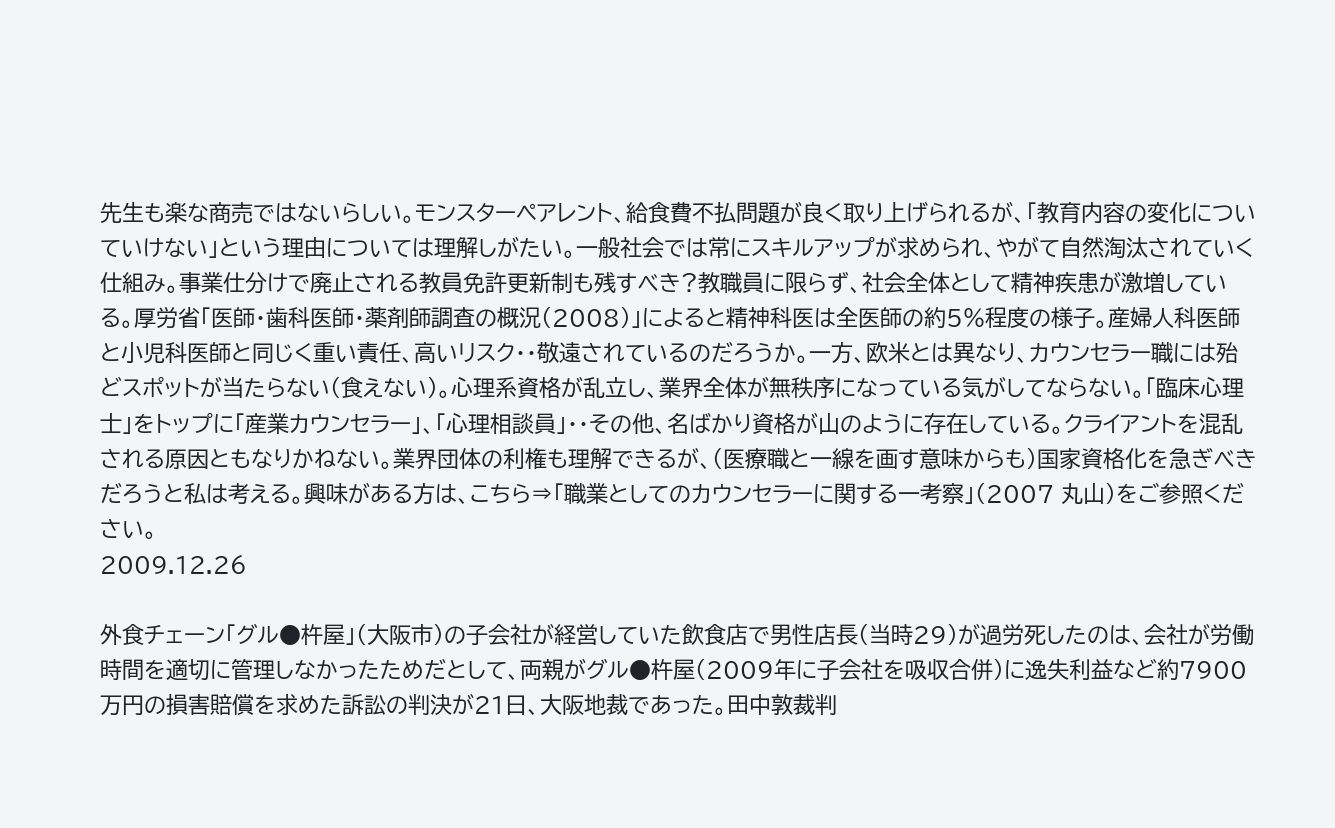先生も楽な商売ではないらしい。モンスターペアレント、給食費不払問題が良く取り上げられるが、「教育内容の変化についていけない」という理由については理解しがたい。一般社会では常にスキルアップが求められ、やがて自然淘汰されていく仕組み。事業仕分けで廃止される教員免許更新制も残すべき?教職員に限らず、社会全体として精神疾患が激増している。厚労省「医師・歯科医師・薬剤師調査の概況(2008)」によると精神科医は全医師の約5%程度の様子。産婦人科医師と小児科医師と同じく重い責任、高いリスク・・敬遠されているのだろうか。一方、欧米とは異なり、カウンセラー職には殆どスポットが当たらない(食えない)。心理系資格が乱立し、業界全体が無秩序になっている気がしてならない。「臨床心理士」をトップに「産業カウンセラー」、「心理相談員」・・その他、名ばかり資格が山のように存在している。クライアントを混乱される原因ともなりかねない。業界団体の利権も理解できるが、(医療職と一線を画す意味からも)国家資格化を急ぎべきだろうと私は考える。興味がある方は、こちら⇒「職業としてのカウンセラーに関する一考察」(2007 丸山)をご参照ください。
2009.12.26

外食チェーン「グル●杵屋」(大阪市)の子会社が経営していた飲食店で男性店長(当時29)が過労死したのは、会社が労働時間を適切に管理しなかったためだとして、両親がグル●杵屋(2009年に子会社を吸収合併)に逸失利益など約7900万円の損害賠償を求めた訴訟の判決が21日、大阪地裁であった。田中敦裁判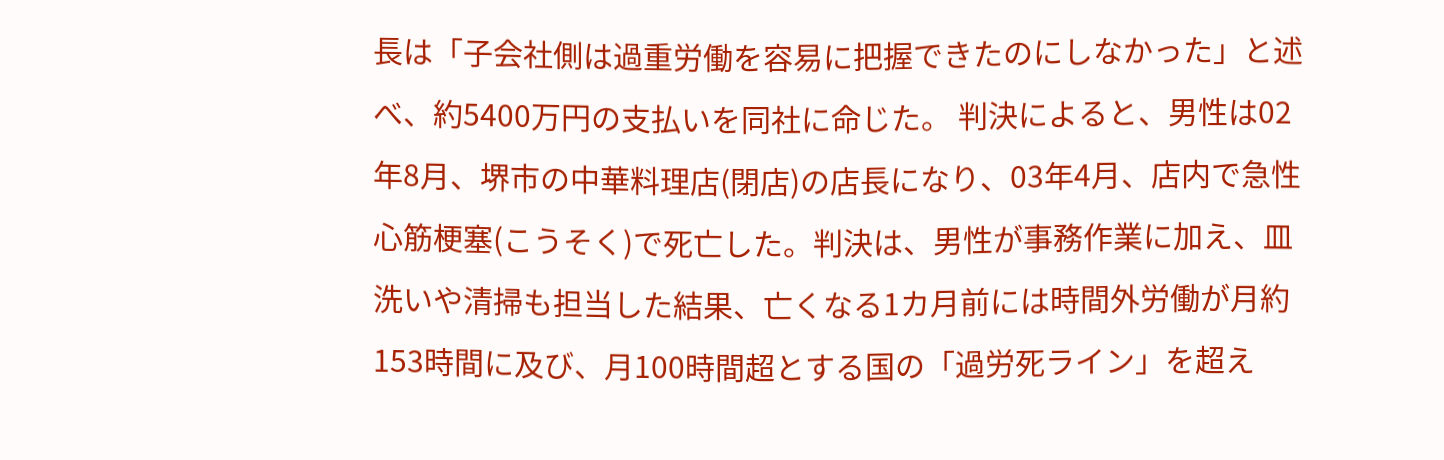長は「子会社側は過重労働を容易に把握できたのにしなかった」と述べ、約5400万円の支払いを同社に命じた。 判決によると、男性は02年8月、堺市の中華料理店(閉店)の店長になり、03年4月、店内で急性心筋梗塞(こうそく)で死亡した。判決は、男性が事務作業に加え、皿洗いや清掃も担当した結果、亡くなる1カ月前には時間外労働が月約153時間に及び、月100時間超とする国の「過労死ライン」を超え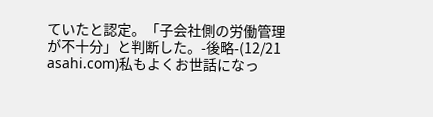ていたと認定。「子会社側の労働管理が不十分」と判断した。-後略-(12/21 asahi.com)私もよくお世話になっ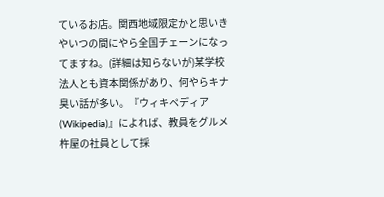ているお店。関西地域限定かと思いきやいつの間にやら全国チェーンになってますね。(詳細は知らないが)某学校法人とも資本関係があり、何やらキナ臭い話が多い。『ウィキペディア(Wikipedia)』によれば、教員をグルメ杵屋の社員として採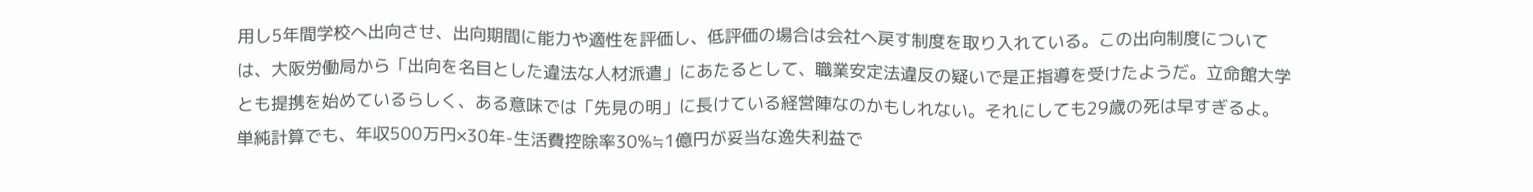用し5年間学校へ出向させ、出向期間に能力や適性を評価し、低評価の場合は会社へ戻す制度を取り入れている。この出向制度については、大阪労働局から「出向を名目とした違法な人材派遣」にあたるとして、職業安定法違反の疑いで是正指導を受けたようだ。立命館大学とも提携を始めているらしく、ある意味では「先見の明」に長けている経営陣なのかもしれない。それにしても29歳の死は早すぎるよ。単純計算でも、年収500万円×30年-生活費控除率30%≒1億円が妥当な逸失利益で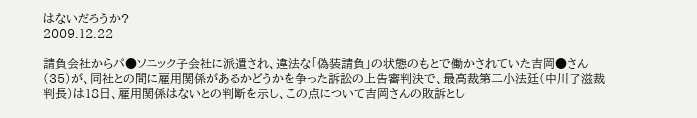はないだろうか?
2009.12.22

請負会社からパ●ソニック子会社に派遣され、違法な「偽装請負」の状態のもとで働かされていた吉岡●さん(35)が、同社との間に雇用関係があるかどうかを争った訴訟の上告審判決で、最高裁第二小法廷(中川了滋裁判長)は18日、雇用関係はないとの判断を示し、この点について吉岡さんの敗訴とし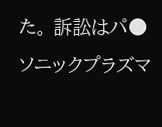た。 訴訟はパ●ソニックプラズマ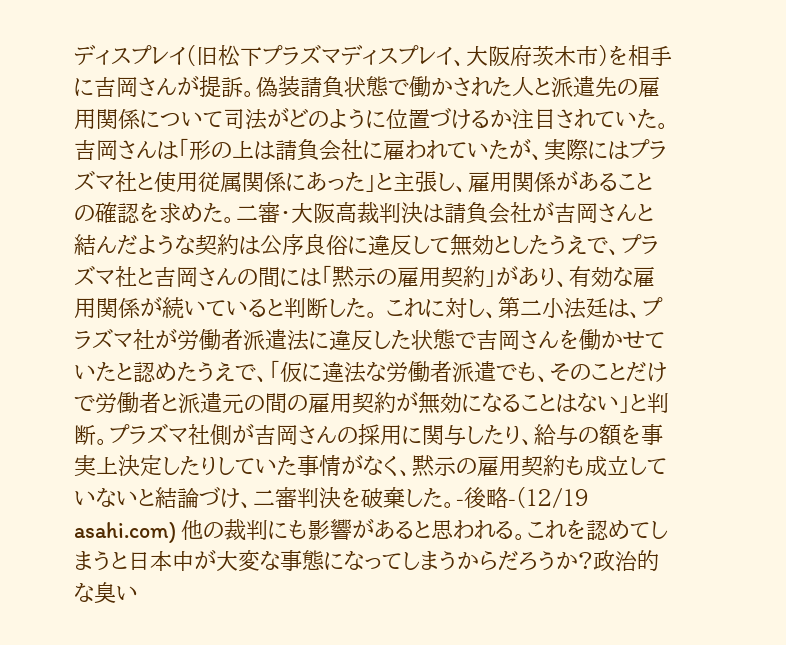ディスプレイ(旧松下プラズマディスプレイ、大阪府茨木市)を相手に吉岡さんが提訴。偽装請負状態で働かされた人と派遣先の雇用関係について司法がどのように位置づけるか注目されていた。 吉岡さんは「形の上は請負会社に雇われていたが、実際にはプラズマ社と使用従属関係にあった」と主張し、雇用関係があることの確認を求めた。二審・大阪高裁判決は請負会社が吉岡さんと結んだような契約は公序良俗に違反して無効としたうえで、プラズマ社と吉岡さんの間には「黙示の雇用契約」があり、有効な雇用関係が続いていると判断した。 これに対し、第二小法廷は、プラズマ社が労働者派遣法に違反した状態で吉岡さんを働かせていたと認めたうえで、「仮に違法な労働者派遣でも、そのことだけで労働者と派遣元の間の雇用契約が無効になることはない」と判断。プラズマ社側が吉岡さんの採用に関与したり、給与の額を事実上決定したりしていた事情がなく、黙示の雇用契約も成立していないと結論づけ、二審判決を破棄した。-後略-(12/19 asahi.com) 他の裁判にも影響があると思われる。これを認めてしまうと日本中が大変な事態になってしまうからだろうか?政治的な臭い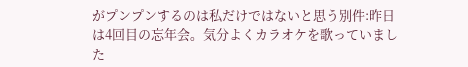がプンプンするのは私だけではないと思う別件:昨日は4回目の忘年会。気分よくカラオケを歌っていました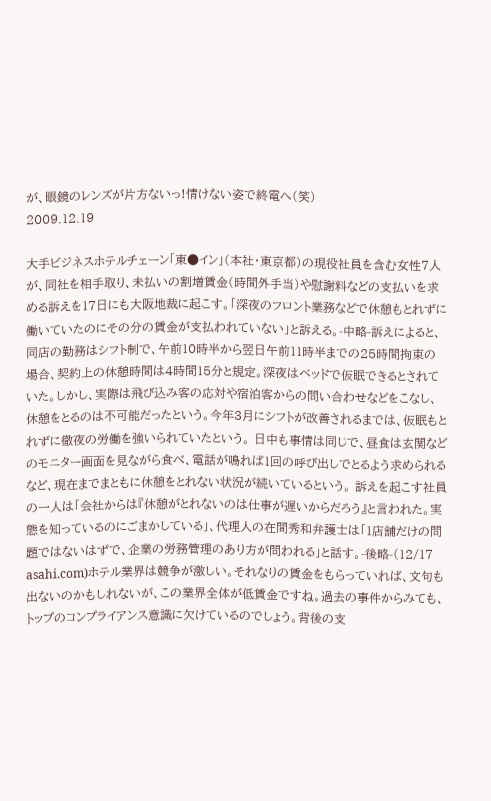が、眼鏡のレンズが片方ないっ!情けない姿で終電へ(笑)
2009.12.19

大手ビジネスホテルチェーン「東●イン」(本社・東京都)の現役社員を含む女性7人が、同社を相手取り、未払いの割増賃金(時間外手当)や慰謝料などの支払いを求める訴えを17日にも大阪地裁に起こす。「深夜のフロント業務などで休憩もとれずに働いていたのにその分の賃金が支払われていない」と訴える。-中略-訴えによると、同店の勤務はシフト制で、午前10時半から翌日午前11時半までの25時間拘束の場合、契約上の休憩時間は4時間15分と規定。深夜はベッドで仮眠できるとされていた。しかし、実際は飛び込み客の応対や宿泊客からの問い合わせなどをこなし、休憩をとるのは不可能だったという。今年3月にシフトが改善されるまでは、仮眠もとれずに徹夜の労働を強いられていたという。 日中も事情は同じで、昼食は玄関などのモニター画面を見ながら食べ、電話が鳴れば1回の呼び出しでとるよう求められるなど、現在までまともに休憩をとれない状況が続いているという。 訴えを起こす社員の一人は「会社からは『休憩がとれないのは仕事が遅いからだろう』と言われた。実態を知っているのにごまかしている」、代理人の在間秀和弁護士は「1店舗だけの問題ではないはずで、企業の労務管理のあり方が問われる」と話す。-後略-(12/17 asahi.com)ホテル業界は競争が激しい。それなりの賃金をもらっていれば、文句も出ないのかもしれないが、この業界全体が低賃金ですね。過去の事件からみても、トップのコンプライアンス意識に欠けているのでしょう。背後の支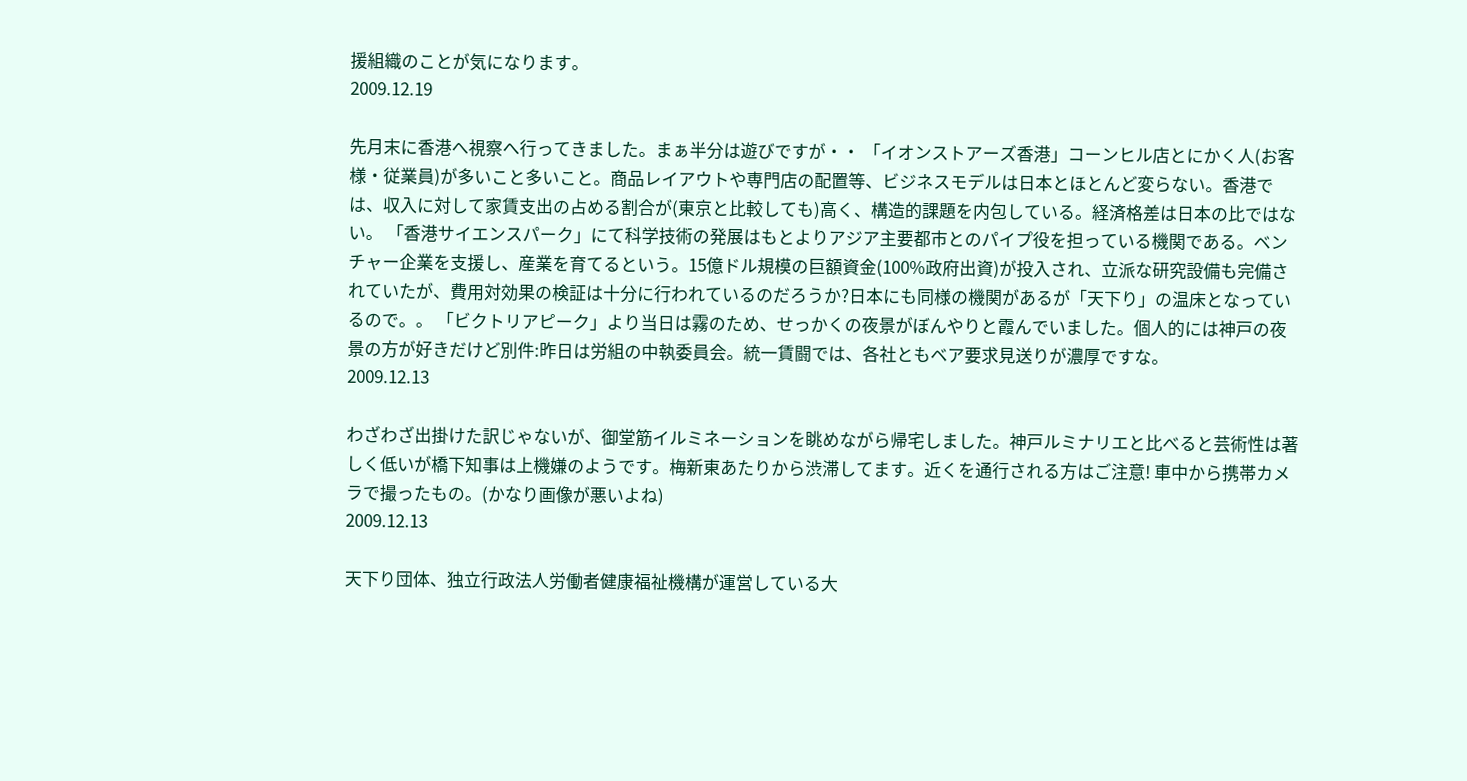援組織のことが気になります。
2009.12.19

先月末に香港へ視察へ行ってきました。まぁ半分は遊びですが・・ 「イオンストアーズ香港」コーンヒル店とにかく人(お客様・従業員)が多いこと多いこと。商品レイアウトや専門店の配置等、ビジネスモデルは日本とほとんど変らない。香港では、収入に対して家賃支出の占める割合が(東京と比較しても)高く、構造的課題を内包している。経済格差は日本の比ではない。 「香港サイエンスパーク」にて科学技術の発展はもとよりアジア主要都市とのパイプ役を担っている機関である。ベンチャー企業を支援し、産業を育てるという。15億ドル規模の巨額資金(100%政府出資)が投入され、立派な研究設備も完備されていたが、費用対効果の検証は十分に行われているのだろうか?日本にも同様の機関があるが「天下り」の温床となっているので。。 「ビクトリアピーク」より当日は霧のため、せっかくの夜景がぼんやりと霞んでいました。個人的には神戸の夜景の方が好きだけど別件:昨日は労組の中執委員会。統一賃闘では、各社ともベア要求見送りが濃厚ですな。
2009.12.13

わざわざ出掛けた訳じゃないが、御堂筋イルミネーションを眺めながら帰宅しました。神戸ルミナリエと比べると芸術性は著しく低いが橋下知事は上機嫌のようです。梅新東あたりから渋滞してます。近くを通行される方はご注意! 車中から携帯カメラで撮ったもの。(かなり画像が悪いよね)
2009.12.13

天下り団体、独立行政法人労働者健康福祉機構が運営している大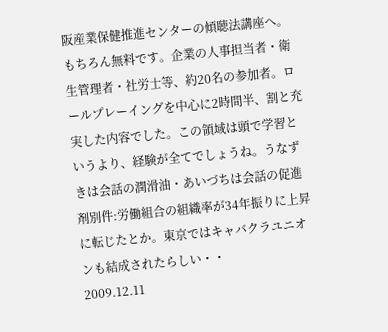阪産業保健推進センターの傾聴法講座へ。もちろん無料です。企業の人事担当者・衛生管理者・社労士等、約20名の参加者。ロールプレーイングを中心に2時間半、割と充実した内容でした。この領域は頭で学習というより、経験が全てでしょうね。うなずきは会話の潤滑油・あいづちは会話の促進剤別件:労働組合の組織率が34年振りに上昇に転じたとか。東京ではキャバクラユニオンも結成されたらしい・・
2009.12.11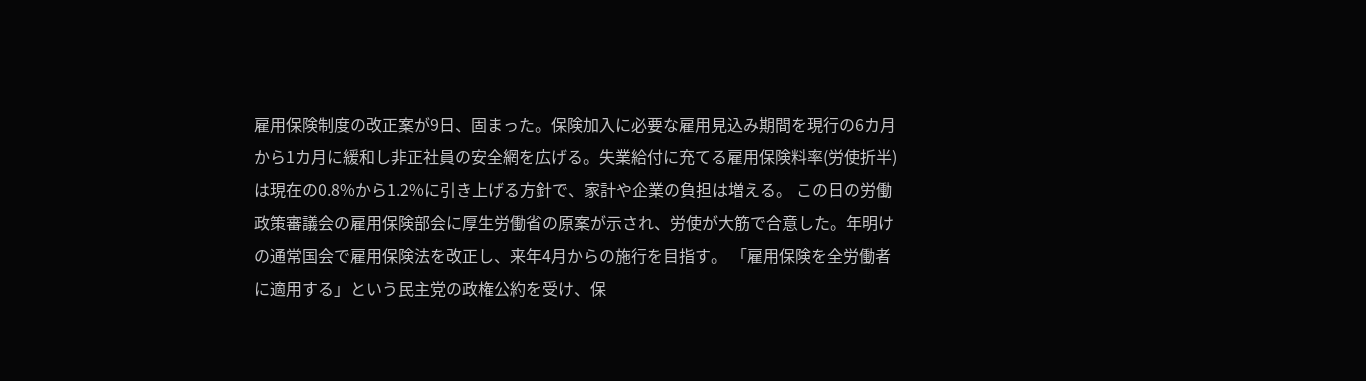雇用保険制度の改正案が9日、固まった。保険加入に必要な雇用見込み期間を現行の6カ月から1カ月に緩和し非正社員の安全網を広げる。失業給付に充てる雇用保険料率(労使折半)は現在の0.8%から1.2%に引き上げる方針で、家計や企業の負担は増える。 この日の労働政策審議会の雇用保険部会に厚生労働省の原案が示され、労使が大筋で合意した。年明けの通常国会で雇用保険法を改正し、来年4月からの施行を目指す。 「雇用保険を全労働者に適用する」という民主党の政権公約を受け、保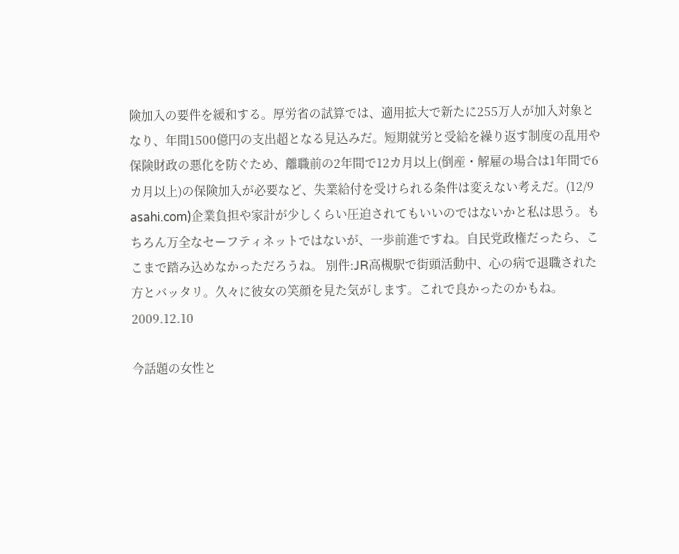険加入の要件を緩和する。厚労省の試算では、適用拡大で新たに255万人が加入対象となり、年間1500億円の支出超となる見込みだ。短期就労と受給を繰り返す制度の乱用や保険財政の悪化を防ぐため、離職前の2年間で12カ月以上(倒産・解雇の場合は1年間で6カ月以上)の保険加入が必要など、失業給付を受けられる条件は変えない考えだ。(12/9 asahi.com)企業負担や家計が少しくらい圧迫されてもいいのではないかと私は思う。もちろん万全なセーフティネットではないが、一歩前進ですね。自民党政権だったら、ここまで踏み込めなかっただろうね。 別件:JR高槻駅で街頭活動中、心の病で退職された方とバッタリ。久々に彼女の笑顔を見た気がします。これで良かったのかもね。
2009.12.10

今話題の女性と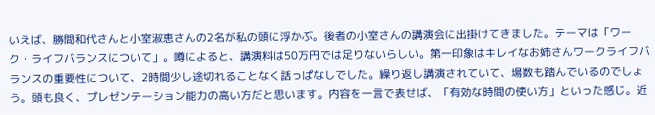いえば、勝間和代さんと小室淑恵さんの2名が私の頭に浮かぶ。後者の小室さんの講演会に出掛けてきました。テーマは「ワーク・ライフバランスについて」。噂によると、講演料は50万円では足りないらしい。第一印象はキレイなお姉さんワークライフバランスの重要性について、2時間少し途切れることなく話っぱなしでした。繰り返し講演されていて、場数も踏んでいるのでしょう。頭も良く、プレゼンテーション能力の高い方だと思います。内容を一言で表せば、「有効な時間の使い方」といった感じ。近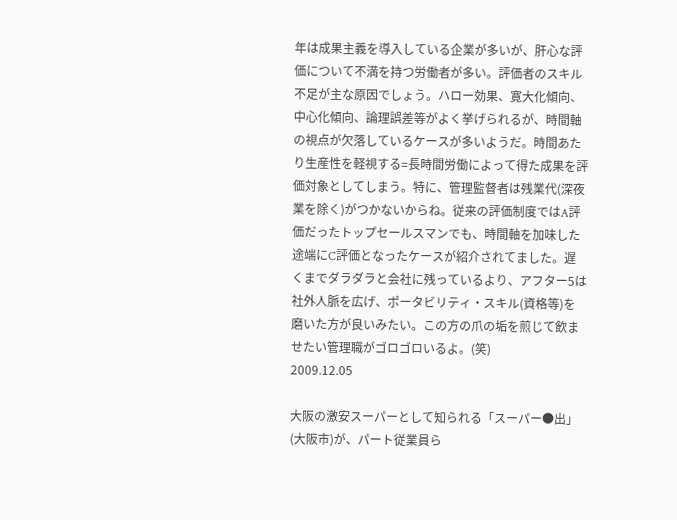年は成果主義を導入している企業が多いが、肝心な評価について不満を持つ労働者が多い。評価者のスキル不足が主な原因でしょう。ハロー効果、寛大化傾向、中心化傾向、論理誤差等がよく挙げられるが、時間軸の視点が欠落しているケースが多いようだ。時間あたり生産性を軽視する=長時間労働によって得た成果を評価対象としてしまう。特に、管理監督者は残業代(深夜業を除く)がつかないからね。従来の評価制度ではA評価だったトップセールスマンでも、時間軸を加味した途端にC評価となったケースが紹介されてました。遅くまでダラダラと会社に残っているより、アフター5は社外人脈を広げ、ポータビリティ・スキル(資格等)を磨いた方が良いみたい。この方の爪の垢を煎じて飲ませたい管理職がゴロゴロいるよ。(笑)
2009.12.05

大阪の激安スーパーとして知られる「スーパー●出」(大阪市)が、パート従業員ら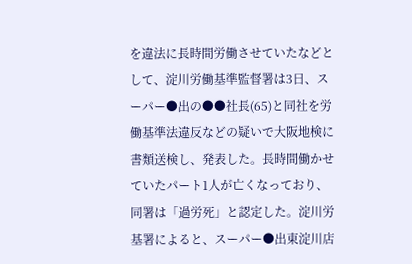を違法に長時間労働させていたなどとして、淀川労働基準監督署は3日、スーパー●出の●●社長(65)と同社を労働基準法違反などの疑いで大阪地検に書類送検し、発表した。長時間働かせていたパート1人が亡くなっており、同署は「過労死」と認定した。淀川労基署によると、スーパー●出東淀川店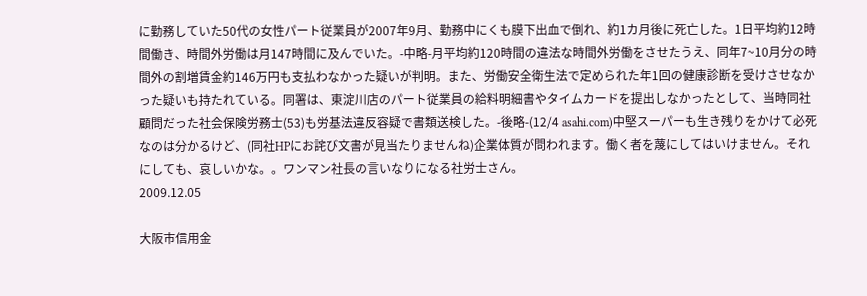に勤務していた50代の女性パート従業員が2007年9月、勤務中にくも膜下出血で倒れ、約1カ月後に死亡した。1日平均約12時間働き、時間外労働は月147時間に及んでいた。-中略-月平均約120時間の違法な時間外労働をさせたうえ、同年7~10月分の時間外の割増賃金約146万円も支払わなかった疑いが判明。また、労働安全衛生法で定められた年1回の健康診断を受けさせなかった疑いも持たれている。同署は、東淀川店のパート従業員の給料明細書やタイムカードを提出しなかったとして、当時同社顧問だった社会保険労務士(53)も労基法違反容疑で書類送検した。-後略-(12/4 asahi.com)中堅スーパーも生き残りをかけて必死なのは分かるけど、(同社HPにお詫び文書が見当たりませんね)企業体質が問われます。働く者を蔑にしてはいけません。それにしても、哀しいかな。。ワンマン社長の言いなりになる社労士さん。
2009.12.05

大阪市信用金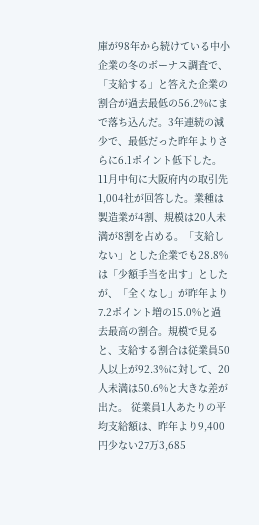庫が98年から続けている中小企業の冬のボーナス調査で、「支給する」と答えた企業の割合が過去最低の56.2%にまで落ち込んだ。3年連続の減少で、最低だった昨年よりさらに6.1ポイント低下した。 11月中旬に大阪府内の取引先1,004社が回答した。業種は製造業が4割、規模は20人未満が8割を占める。「支給しない」とした企業でも28.8%は「少額手当を出す」としたが、「全くなし」が昨年より7.2ポイント増の15.0%と過去最高の割合。規模で見ると、支給する割合は従業員50人以上が92.3%に対して、20人未満は50.6%と大きな差が出た。 従業員1人あたりの平均支給額は、昨年より9,400円少ない27万3,685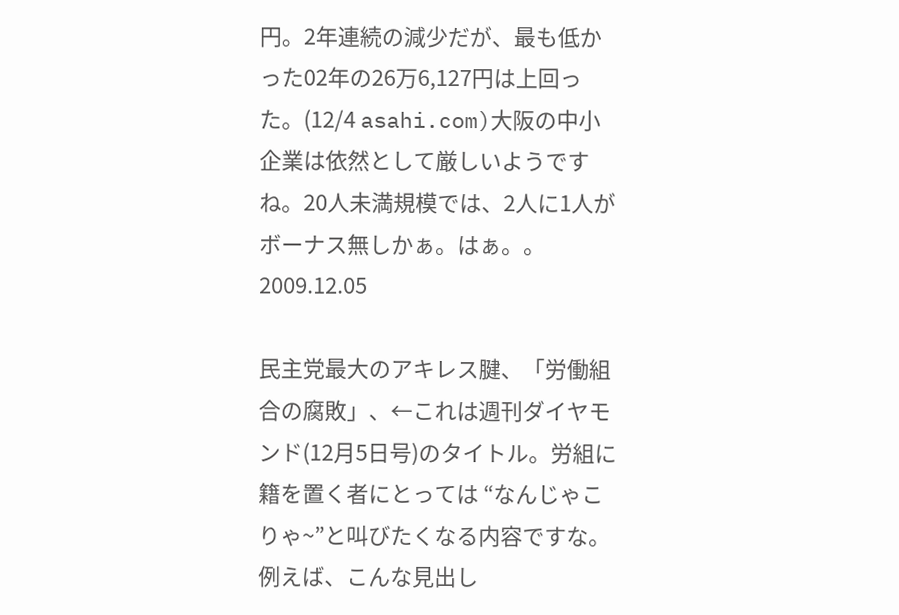円。2年連続の減少だが、最も低かった02年の26万6,127円は上回った。(12/4 asahi.com)大阪の中小企業は依然として厳しいようですね。20人未満規模では、2人に1人がボーナス無しかぁ。はぁ。。
2009.12.05

民主党最大のアキレス腱、「労働組合の腐敗」、←これは週刊ダイヤモンド(12月5日号)のタイトル。労組に籍を置く者にとっては “なんじゃこりゃ~”と叫びたくなる内容ですな。例えば、こんな見出し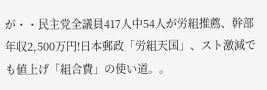が・・民主党全議員417人中54人が労組推薦、幹部年収2,500万円!日本郵政「労組天国」、スト激減でも値上げ「組合費」の使い道。。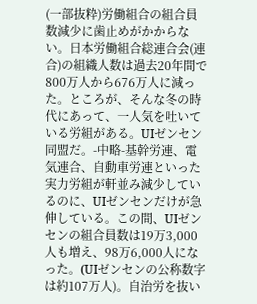(一部抜粋)労働組合の組合員数減少に歯止めがかからない。日本労働組合総連合会(連合)の組織人数は過去20年間で800万人から676万人に減った。ところが、そんな冬の時代にあって、一人気を吐いている労組がある。UIゼンセン同盟だ。-中略-基幹労連、電気連合、自動車労連といった実力労組が軒並み減少しているのに、UIゼンセンだけが急伸している。この間、UIゼンセンの組合員数は19万3,000人も増え、98万6,000人になった。(UIゼンセンの公称数字は約107万人)。自治労を抜い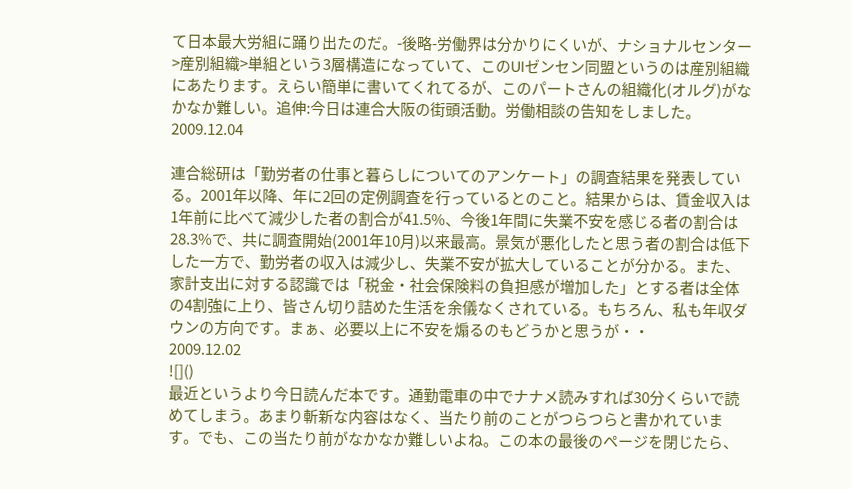て日本最大労組に踊り出たのだ。-後略-労働界は分かりにくいが、ナショナルセンター>産別組織>単組という3層構造になっていて、このUIゼンセン同盟というのは産別組織にあたります。えらい簡単に書いてくれてるが、このパートさんの組織化(オルグ)がなかなか難しい。追伸:今日は連合大阪の街頭活動。労働相談の告知をしました。
2009.12.04

連合総研は「勤労者の仕事と暮らしについてのアンケート」の調査結果を発表している。2001年以降、年に2回の定例調査を行っているとのこと。結果からは、賃金収入は1年前に比べて減少した者の割合が41.5%、今後1年間に失業不安を感じる者の割合は28.3%で、共に調査開始(2001年10月)以来最高。景気が悪化したと思う者の割合は低下した一方で、勤労者の収入は減少し、失業不安が拡大していることが分かる。また、家計支出に対する認識では「税金・社会保険料の負担感が増加した」とする者は全体の4割強に上り、皆さん切り詰めた生活を余儀なくされている。もちろん、私も年収ダウンの方向です。まぁ、必要以上に不安を煽るのもどうかと思うが・・
2009.12.02
![]()
最近というより今日読んだ本です。通勤電車の中でナナメ読みすれば30分くらいで読めてしまう。あまり斬新な内容はなく、当たり前のことがつらつらと書かれています。でも、この当たり前がなかなか難しいよね。この本の最後のページを閉じたら、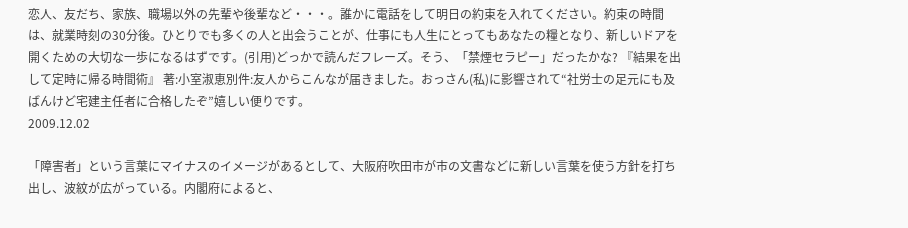恋人、友だち、家族、職場以外の先輩や後輩など・・・。誰かに電話をして明日の約束を入れてください。約束の時間は、就業時刻の30分後。ひとりでも多くの人と出会うことが、仕事にも人生にとってもあなたの糧となり、新しいドアを開くための大切な一歩になるはずです。(引用)どっかで読んだフレーズ。そう、「禁煙セラピー」だったかな? 『結果を出して定時に帰る時間術』 著:小室淑恵別件:友人からこんなが届きました。おっさん(私)に影響されて“社労士の足元にも及ばんけど宅建主任者に合格したぞ”嬉しい便りです。
2009.12.02

「障害者」という言葉にマイナスのイメージがあるとして、大阪府吹田市が市の文書などに新しい言葉を使う方針を打ち出し、波紋が広がっている。内閣府によると、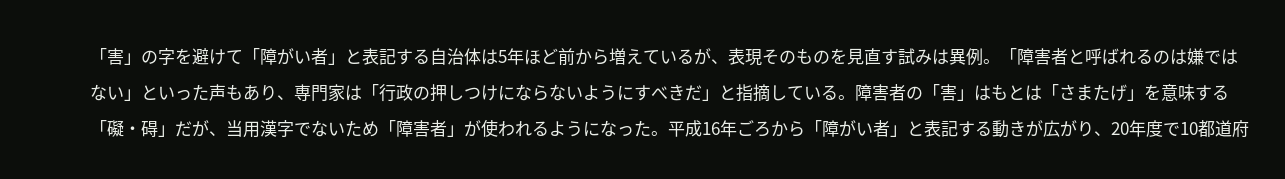「害」の字を避けて「障がい者」と表記する自治体は5年ほど前から増えているが、表現そのものを見直す試みは異例。「障害者と呼ばれるのは嫌ではない」といった声もあり、専門家は「行政の押しつけにならないようにすべきだ」と指摘している。障害者の「害」はもとは「さまたげ」を意味する「礙・碍」だが、当用漢字でないため「障害者」が使われるようになった。平成16年ごろから「障がい者」と表記する動きが広がり、20年度で10都道府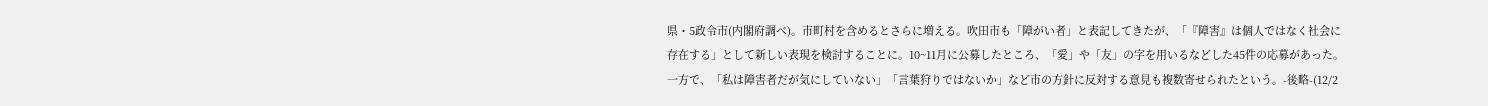県・5政令市(内閣府調べ)。市町村を含めるとさらに増える。吹田市も「障がい者」と表記してきたが、「『障害』は個人ではなく社会に存在する」として新しい表現を検討することに。10~11月に公募したところ、「愛」や「友」の字を用いるなどした45件の応募があった。一方で、「私は障害者だが気にしていない」「言葉狩りではないか」など市の方針に反対する意見も複数寄せられたという。-後略-(12/2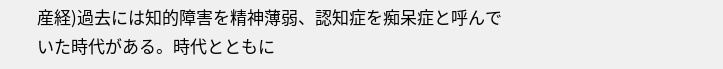産経)過去には知的障害を精神薄弱、認知症を痴呆症と呼んでいた時代がある。時代とともに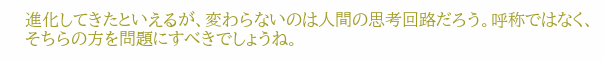進化してきたといえるが、変わらないのは人間の思考回路だろう。呼称ではなく、そちらの方を問題にすべきでしょうね。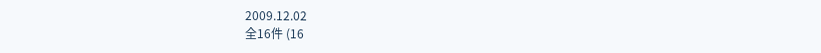2009.12.02
全16件 (16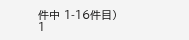件中 1-16件目)
1